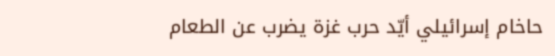حاخام إسرائيلي أيّد حرب غزة يضرب عن الطعام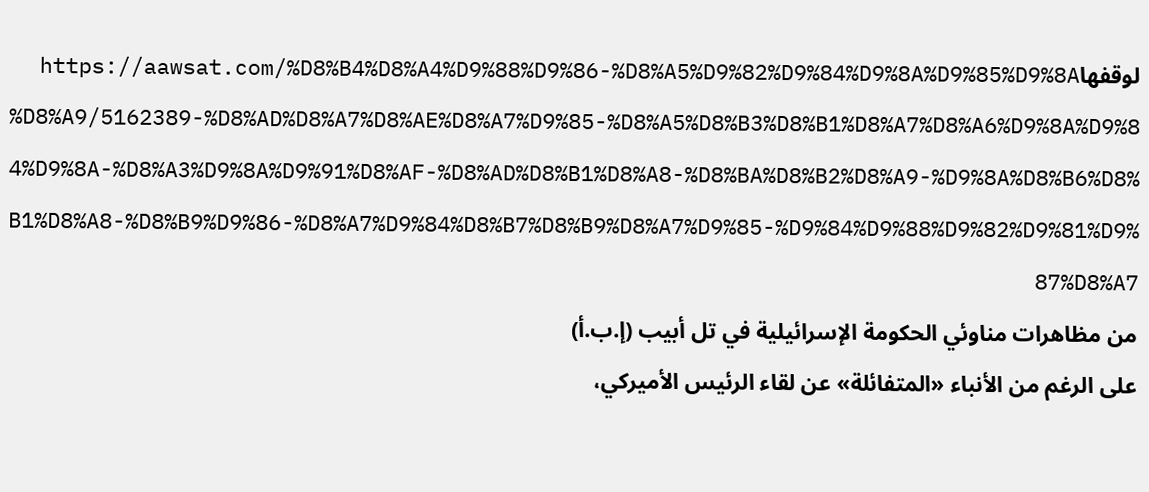لوقفهاhttps://aawsat.com/%D8%B4%D8%A4%D9%88%D9%86-%D8%A5%D9%82%D9%84%D9%8A%D9%85%D9%8A%D8%A9/5162389-%D8%AD%D8%A7%D8%AE%D8%A7%D9%85-%D8%A5%D8%B3%D8%B1%D8%A7%D8%A6%D9%8A%D9%84%D9%8A-%D8%A3%D9%8A%D9%91%D8%AF-%D8%AD%D8%B1%D8%A8-%D8%BA%D8%B2%D8%A9-%D9%8A%D8%B6%D8%B1%D8%A8-%D8%B9%D9%86-%D8%A7%D9%84%D8%B7%D8%B9%D8%A7%D9%85-%D9%84%D9%88%D9%82%D9%81%D9%87%D8%A7
من مظاهرات مناوئي الحكومة الإسرائيلية في تل أبيب (إ.ب.أ)
على الرغم من الأنباء «المتفائلة» عن لقاء الرئيس الأميركي،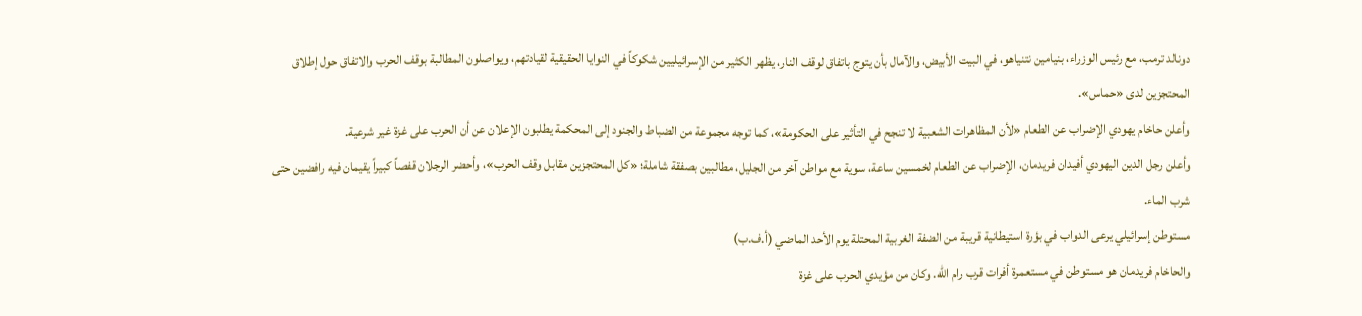دونالد ترمب، مع رئيس الوزراء، بنيامين نتنياهو، في البيت الأبيض، والآمال بأن يتوج باتفاق لوقف النار، يظهر الكثير من الإسرائيليين شكوكاً في النوايا الحقيقية لقيادتهم، ويواصلون المطالبة بوقف الحرب والاتفاق حول إطلاق المحتجزين لدى «حماس».
وأعلن حاخام يهودي الإضراب عن الطعام «لأن المظاهرات الشعبية لا تنجح في التأثير على الحكومة»، كما توجه مجموعة من الضباط والجنود إلى المحكمة يطلبون الإعلان عن أن الحرب على غزة غير شرعية.
وأعلن رجل الدين اليهودي أفيدان فريدمان، الإضراب عن الطعام لخمسين ساعة، سوية مع مواطن آخر من الجليل، مطالبين بصفقة شاملة؛ «كل المحتجزين مقابل وقف الحرب»، وأحضر الرجلان قفصاً كبيراً يقيمان فيه رافضين حتى شرب الماء.
مستوطن إسرائيلي يرعى الدواب في بؤرة استيطانية قريبة من الضفة الغربية المحتلة يوم الأحد الماضي (أ.ف.ب)
والحاخام فريدمان هو مستوطن في مستعمرة أفرات قرب رام الله. وكان من مؤيدي الحرب على غزة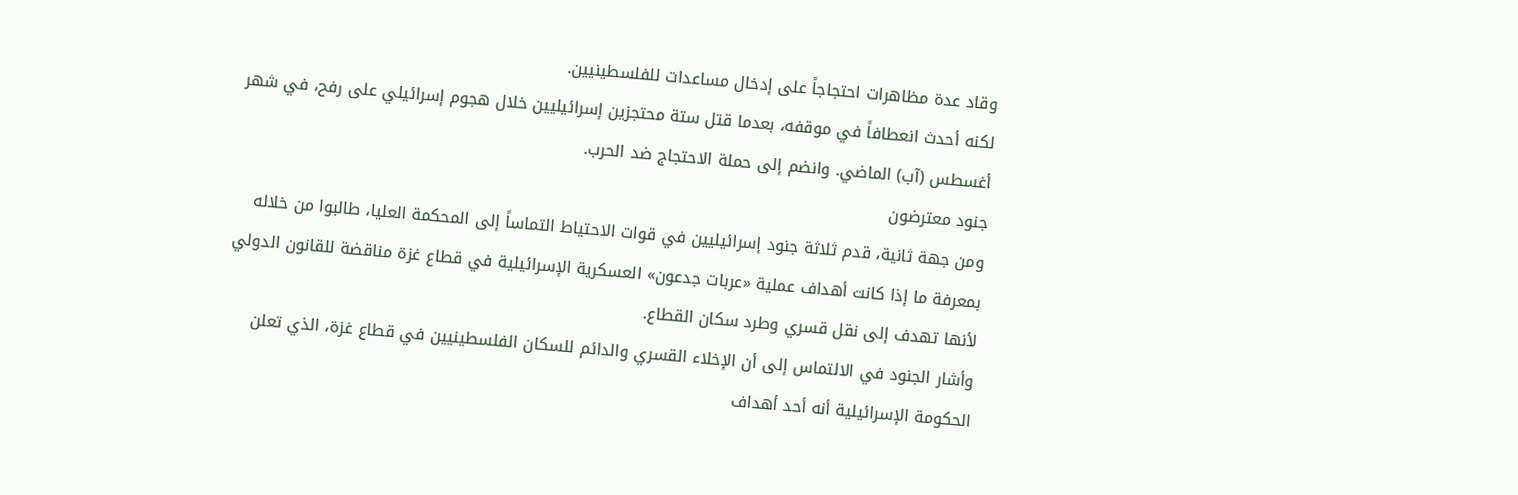وقاد عدة مظاهرات احتجاجاً على إدخال مساعدات للفلسطينيين.
لكنه أحدث انعطافاً في موقفه، بعدما قتل ستة محتجزين إسرائيليين خلال هجوم إسرائيلي على رفح، في شهر أغسطس (آب) الماضي. وانضم إلى حملة الاحتجاج ضد الحرب.
جنود معترضون
ومن جهة ثانية، قدم ثلاثة جنود إسرائيليين في قوات الاحتياط التماساً إلى المحكمة العليا، طالبوا من خلاله بمعرفة ما إذا كانت أهداف عملية «عربات جدعون» العسكرية الإسرائيلية في قطاع غزة مناقضة للقانون الدولي لأنها تهدف إلى نقل قسري وطرد سكان القطاع.
وأشار الجنود في الالتماس إلى أن الإخلاء القسري والدائم للسكان الفلسطينيين في قطاع غزة، الذي تعلن الحكومة الإسرائيلية أنه أحد أهداف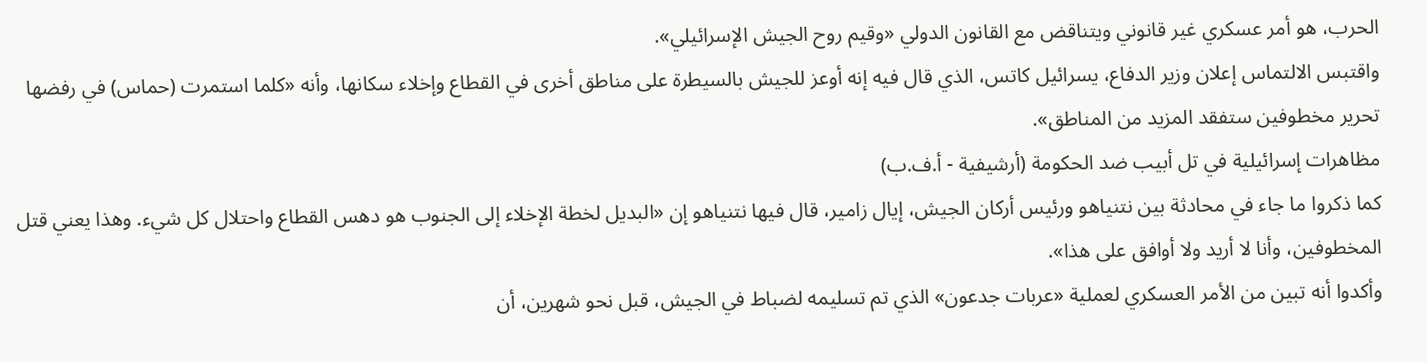الحرب، هو أمر عسكري غير قانوني ويتناقض مع القانون الدولي «وقيم روح الجيش الإسرائيلي».
واقتبس الالتماس إعلان وزير الدفاع، يسرائيل كاتس، الذي قال فيه إنه أوعز للجيش بالسيطرة على مناطق أخرى في القطاع وإخلاء سكانها، وأنه «كلما استمرت (حماس) في رفضها تحرير مخطوفين ستفقد المزيد من المناطق».
مظاهرات إسرائيلية في تل أبيب ضد الحكومة (أرشيفية - أ.ف.ب)
كما ذكروا ما جاء في محادثة بين نتنياهو ورئيس أركان الجيش، إيال زامير، قال فيها نتنياهو إن «البديل لخطة الإخلاء إلى الجنوب هو دهس القطاع واحتلال كل شيء. وهذا يعني قتل المخطوفين، وأنا لا أريد ولا أوافق على هذا».
وأكدوا أنه تبين من الأمر العسكري لعملية «عربات جدعون» الذي تم تسليمه لضباط في الجيش، قبل نحو شهرين، أن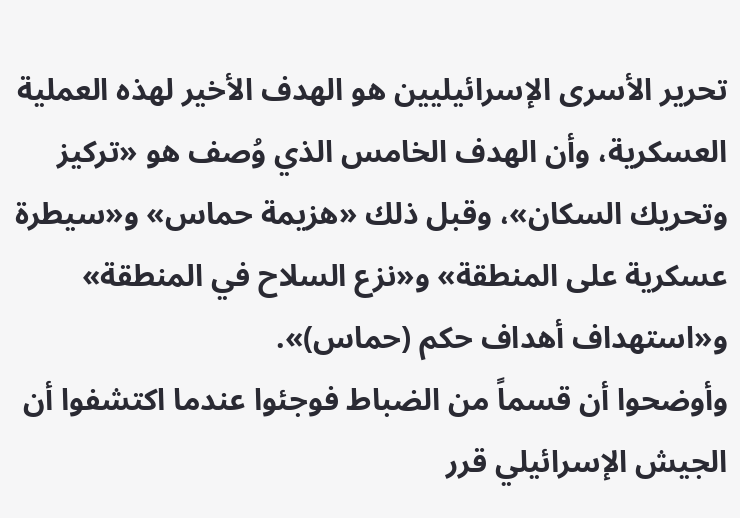تحرير الأسرى الإسرائيليين هو الهدف الأخير لهذه العملية العسكرية، وأن الهدف الخامس الذي وُصف هو «تركيز وتحريك السكان»، وقبل ذلك «هزيمة حماس» و«سيطرة عسكرية على المنطقة» و«نزع السلاح في المنطقة» و«استهداف أهداف حكم (حماس)».
وأوضحوا أن قسماً من الضباط فوجئوا عندما اكتشفوا أن الجيش الإسرائيلي قرر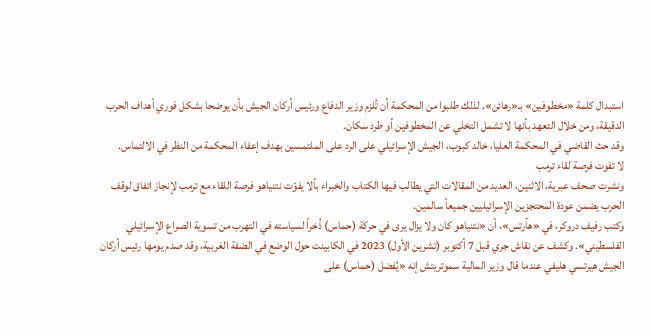استبدال كلمة «مخطوفين» بـ«رهائن». لذلك طلبوا من المحكمة أن تُلزم وزير الدفاع ورئيس أركان الجيش بأن يوضحا بشكل فوري أهداف الحرب الدقيقة، ومن خلال التعهد بأنها لا تشمل التخلي عن المخطوفين أو طرد سكان.
وقد حث القاضي في المحكمة العليا، خالد كبوب، الجيش الإسرائيلي على الرد على الملتمسين بهدف إعفاء المحكمة من النظر في الالتماس.
لا تفوت فرصة لقاء ترمب
ونشرت صحف عبرية، الاثنين، العديد من المقالات التي يطالب فيها الكتاب والخبراء بألا يفوّت نتنياهو فرصة اللقاء مع ترمب لإنجاز اتفاق لوقف الحرب يضمن عودة المحتجزين الإسرائيليين جميعاً سالمين.
وكتب رفيف دروكر، في «هآرتس»، أن «نتنياهو كان ولا يزال يرى في حركة (حماس) ذُخراً لسياسته في التهرب من تسوية الصراع الإسرائيلي الفلسطيني». وكشف عن نقاش جري قبل 7 أكتوبر (تشرين الأول) 2023 في الكابينت حول الوضع في الضفة الغربية، وقد صدم يومها رئيس أركان الجيش هيرتسي هليفي عندما قال وزير المالية سموتريتش إنه «يُفضل (حماس) على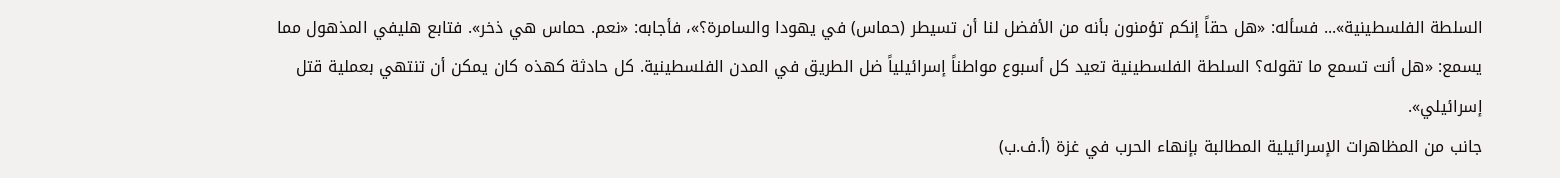السلطة الفلسطينية»... فسأله: «هل حقاً إنكم تؤمنون بأنه من الأفضل لنا أن تسيطر (حماس) في يهودا والسامرة؟»، فأجابه: «نعم. حماس هي ذخر». فتابع هليفي المذهول مما يسمع: «هل أنت تسمع ما تقوله؟ السلطة الفلسطينية تعيد كل أسبوع مواطناً إسرائيلياً ضل الطريق في المدن الفلسطينية. كل حادثة كهذه كان يمكن أن تنتهي بعملية قتل إسرائيلي».
جانب من المظاهرات الإسرائيلية المطالبة بإنهاء الحرب في غزة (أ.ف.ب)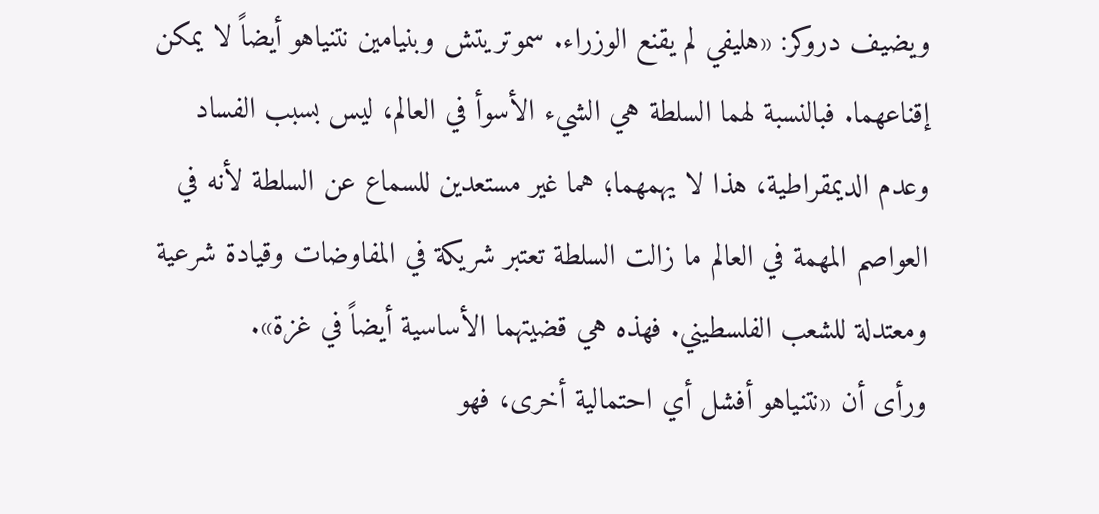ويضيف دروكر: «هليفي لم يقنع الوزراء. سموتريتش وبنيامين نتنياهو أيضاً لا يمكن إقناعهما. فبالنسبة لهما السلطة هي الشيء الأسوأ في العالم، ليس بسبب الفساد وعدم الديمقراطية، هذا لا يهمهما؛ هما غير مستعدين للسماع عن السلطة لأنه في العواصم المهمة في العالم ما زالت السلطة تعتبر شريكة في المفاوضات وقيادة شرعية ومعتدلة للشعب الفلسطيني. فهذه هي قضيتهما الأساسية أيضاً في غزة».
ورأى أن «نتنياهو أفشل أي احتمالية أخرى، فهو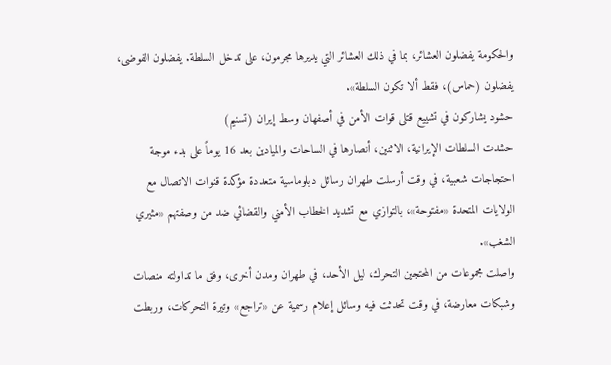والحكومة يفضلون العشائر، بما في ذلك العشائر التي يديرها مجرمون، على تدخل السلطة. يفضلون الفوضى، يفضلون (حماس)، فقط ألا تكون السلطة».
حشود يشاركون في تشييع قتلى قوات الأمن في أصفهان وسط إيران (تسنيم)
حشدت السلطات الإيرانية، الاثنين، أنصارها في الساحات والميادين بعد 16 يوماً على بدء موجة احتجاجات شعبية، في وقت أرسلت طهران رسائل دبلوماسية متعددة مؤكدة قنوات الاتصال مع الولايات المتحدة «مفتوحة»، بالتوازي مع تشديد الخطاب الأمني والقضائي ضد من وصفتهم «مثيري الشغب».
واصلت مجموعات من المحتجين التحرك، ليل الأحد، في طهران ومدن أخرى، وفق ما تداولته منصات وشبكات معارضة، في وقت تحدثت فيه وسائل إعلام رسمية عن «تراجع» وتيرة التحركات، وربطت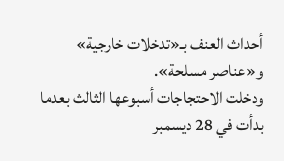أحداث العنف بـ«تدخلات خارجية» و«عناصر مسلحة».
ودخلت الاحتجاجات أسبوعها الثالث بعدما بدأت في 28 ديسمبر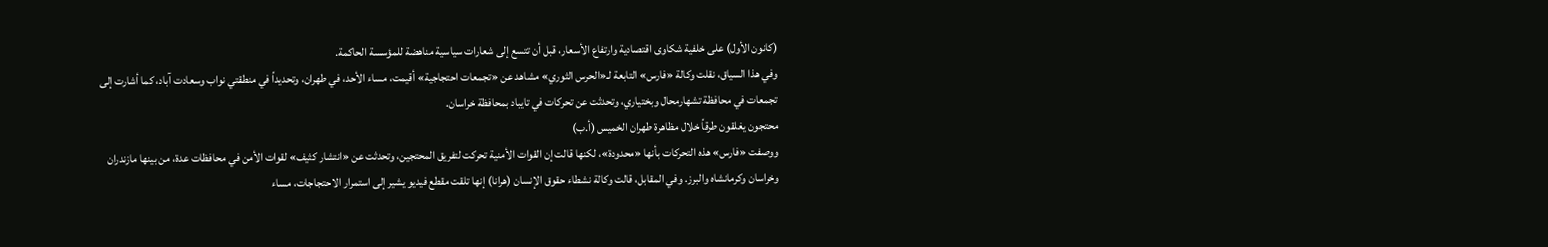(كانون الأول) على خلفية شكاوى اقتصادية وارتفاع الأسعار، قبل أن تتسع إلى شعارات سياسية مناهضة للمؤسسة الحاكمة.
وفي هذا السياق، نقلت وكالة «فارس» التابعة لـ«الحرس الثوري» مشاهد عن «تجمعات احتجاجية» أقيمت، مساء الأحد، في طهران، وتحديداً في منطقتي نواب وسعادت آباد، كما أشارت إلى تجمعات في محافظة تشهارمحال وبختياري، وتحدثت عن تحركات في تايباد بمحافظة خراسان.
محتجون يغلقون طرقاً خلال مظاهرة طهران الخميس (أ.ب)
ووصفت «فارس» هذه التحركات بأنها «محدودة»، لكنها قالت إن القوات الأمنية تحركت لتفريق المحتجين، وتحدثت عن «انتشار كثيف» لقوات الأمن في محافظات عدة، من بينها مازندران وخراسان وكرمانشاه والبرز. وفي المقابل، قالت وكالة نشطاء حقوق الإنسان (هرانا) إنها تلقت مقطع فيديو يشير إلى استمرار الاحتجاجات، مساء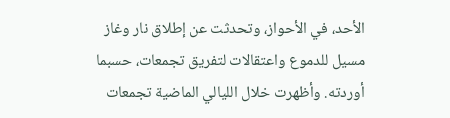الأحد، في الأحواز، وتحدثت عن إطلاق نار وغاز مسيل للدموع واعتقالات لتفريق تجمعات، حسبما أوردته. وأظهرت خلال الليالي الماضية تجمعات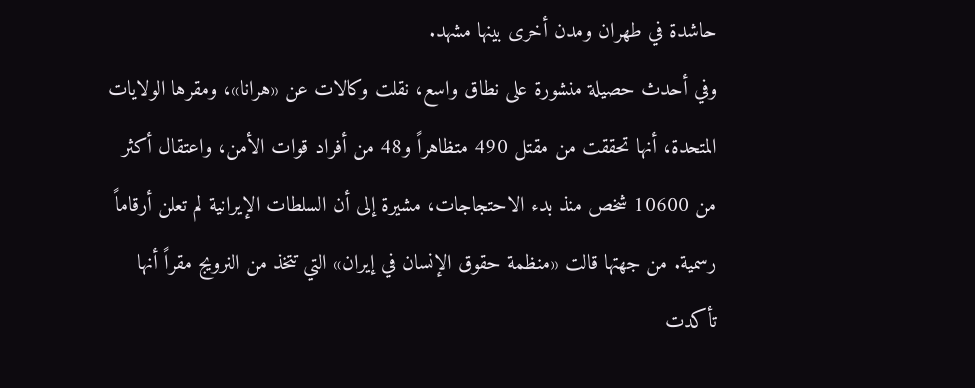حاشدة في طهران ومدن أخرى بينها مشهد.
وفي أحدث حصيلة منشورة على نطاق واسع، نقلت وكالات عن «هرانا»، ومقرها الولايات المتحدة، أنها تحققت من مقتل 490 متظاهراً و48 من أفراد قوات الأمن، واعتقال أكثر من 10600 شخص منذ بدء الاحتجاجات، مشيرة إلى أن السلطات الإيرانية لم تعلن أرقاماً رسمية. من جهتها قالت «منظمة حقوق الإنسان في إيران» التي تتخذ من النرويج مقراً أنها تأكدت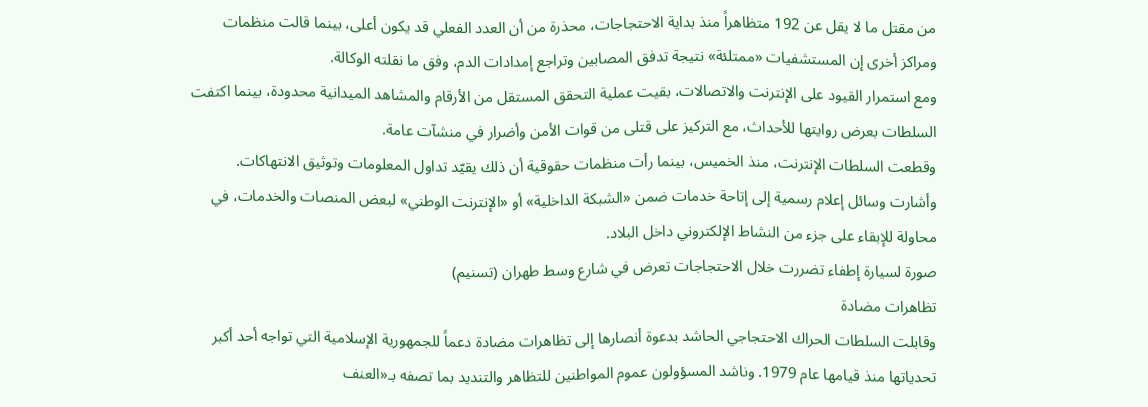من مقتل ما لا يقل عن 192 متظاهراً منذ بداية الاحتجاجات، محذرة من أن العدد الفعلي قد يكون أعلى، بينما قالت منظمات ومراكز أخرى إن المستشفيات «ممتلئة» نتيجة تدفق المصابين وتراجع إمدادات الدم، وفق ما نقلته الوكالة.
ومع استمرار القيود على الإنترنت والاتصالات، بقيت عملية التحقق المستقل من الأرقام والمشاهد الميدانية محدودة، بينما اكتفت السلطات بعرض روايتها للأحداث، مع التركيز على قتلى من قوات الأمن وأضرار في منشآت عامة.
وقطعت السلطات الإنترنت، منذ الخميس، بينما رأت منظمات حقوقية أن ذلك يقيّد تداول المعلومات وتوثيق الانتهاكات. وأشارت وسائل إعلام رسمية إلى إتاحة خدمات ضمن «الشبكة الداخلية» أو «الإنترنت الوطني» لبعض المنصات والخدمات، في محاولة للإبقاء على جزء من النشاط الإلكتروني داخل البلاد.
صورة لسيارة إطفاء تضررت خلال الاحتجاجات تعرض في شارع وسط طهران (تسنيم)
تظاهرات مضادة
وقابلت السلطات الحراك الاحتجاجي الحاشد بدعوة أنصارها إلى تظاهرات مضادة دعماً للجمهورية الإسلامية التي تواجه أحد أكبر تحدياتها منذ قيامها عام 1979. وناشد المسؤولون عموم المواطنين للتظاهر والتنديد بما تصفه بـ«العنف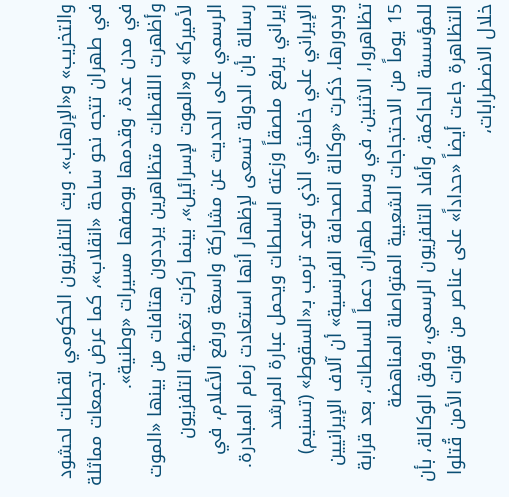والتخريب» و«الإرهاب». وبث التلفزيون الحكومي لقطات لحشود في طهران تتجه نحو ساحة «انقلاب»، كما عرض تجمعات مماثلة في مدن عدة، وقدمها بوصفها مسيرات «وطنية».
وأظهرت اللقطات متظاهرين يرددون هتافات من بينها «الموت لأميركا» و«الموت لإسرائيل»، بينما ركزت تغطية التلفزيون الرسمي على الحديث عن مشاركة واسعة ورفع الأعلام، في رسالة بأن الدولة تسعى لإظهار أنها استعادت زمام المبادرة.
إيراني يرفع ملصقاً وزعته السلطات ويحمل عبارة المرشد الإيراني علي خامنئي الذي توعد ترمب بـ«السقوط» (تسنيم)
وبدورها، ذكرت «وكالة الصحافة الفرنسية» أن آلاف الإيرانيين تظاهروا، الاثنين، في وسط طهران دعماً للسلطات، بعد قرابة 15 يوماً من الاحتجاجات الشعبية المتواصلة المناهضة للمؤسسة الحاكمة، وأفاد التلفزيون الرسمي، وفق الوكالة، بأن التظاهرة جاءت أيضاً «حداداً» على عناصر من قوات الأمن قُتلوا خلال الاضطرابات،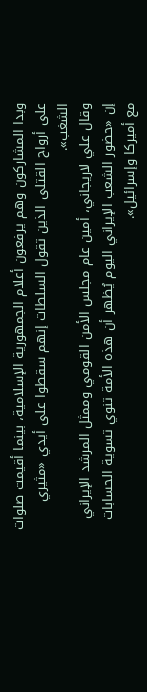وبدا المشاركون وهم يرفعون أعلام الجمهورية الإسلامية، بينما أقيمت صلوات على أرواح القتلى الذين تقول السلطات إنهم سقطوا على أيدي «مثيري الشغب».
وقال علي لاريجاني، أمين عام مجلس الأمن القومي وممثل المرشد الإيراني إن «حضور الشعب الإيراني اليوم يُظهر أن هذه الأمة تنوي تسوية الحسابات مع أميركا وإسرائيل».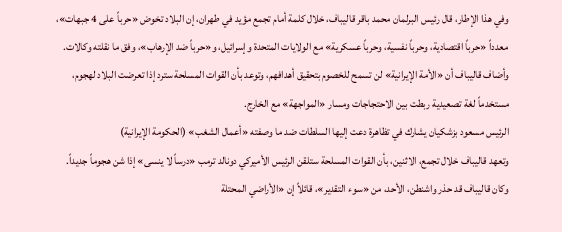وفي هذا الإطار، قال رئيس البرلمان محمد باقر قاليباف، خلال كلمة أمام تجمع مؤيد في طهران، إن البلاد تخوض «حرباً على 4 جبهات»، معدداً «حرباً اقتصادية، وحرباً نفسية، وحرباً عسكرية» مع الولايات المتحدة وإسرائيل، و«حرباً ضد الإرهاب»، وفق ما نقلته وكالات. وأضاف قاليباف أن «الأمة الإيرانية» لن تسمح للخصوم بتحقيق أهدافهم، وتوعد بأن القوات المسلحة سترد إذا تعرضت البلاد لهجوم، مستخدماً لغة تصعيدية ربطت بين الاحتجاجات ومسار «المواجهة» مع الخارج.
الرئيس مسعود بزشكيان يشارك في تظاهرة دعت إليها السلطات ضد ما وصفته «أعمال الشغب» (الحكومة الإيرانية)
وتعهد قاليباف خلال تجمع، الاثنين، بأن القوات المسلحة ستلقن الرئيس الأميركي دونالد ترمب «درساً لا ينسى» إذا شن هجوماً جديداً. وكان قاليباف قد حذر واشنطن، الأحد، من «سوء التقدير»، قائلاً إن «الأراضي المحتلة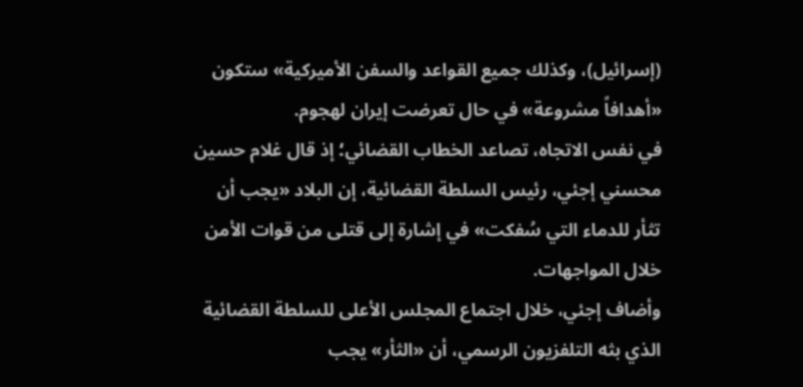(إسرائيل)، وكذلك جميع القواعد والسفن الأميركية» ستكون «أهدافاً مشروعة» في حال تعرضت إيران لهجوم.
في نفس الاتجاه، تصاعد الخطاب القضائي؛ إذ قال غلام حسين محسني إجئي، رئيس السلطة القضائية، إن البلاد «يجب أن تثأر للدماء التي سُفكت» في إشارة إلى قتلى من قوات الأمن خلال المواجهات.
وأضاف إجئي، خلال اجتماع المجلس الأعلى للسلطة القضائية الذي بثه التلفزيون الرسمي، أن «الثأر» يجب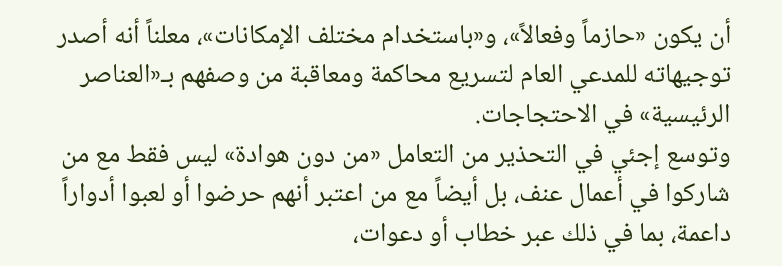أن يكون «حازماً وفعالاً»، و«باستخدام مختلف الإمكانات»، معلناً أنه أصدر توجيهاته للمدعي العام لتسريع محاكمة ومعاقبة من وصفهم بـ«العناصر الرئيسية» في الاحتجاجات.
وتوسع إجئي في التحذير من التعامل «من دون هوادة» ليس فقط مع من شاركوا في أعمال عنف، بل أيضاً مع من اعتبر أنهم حرضوا أو لعبوا أدواراً داعمة، بما في ذلك عبر خطاب أو دعوات،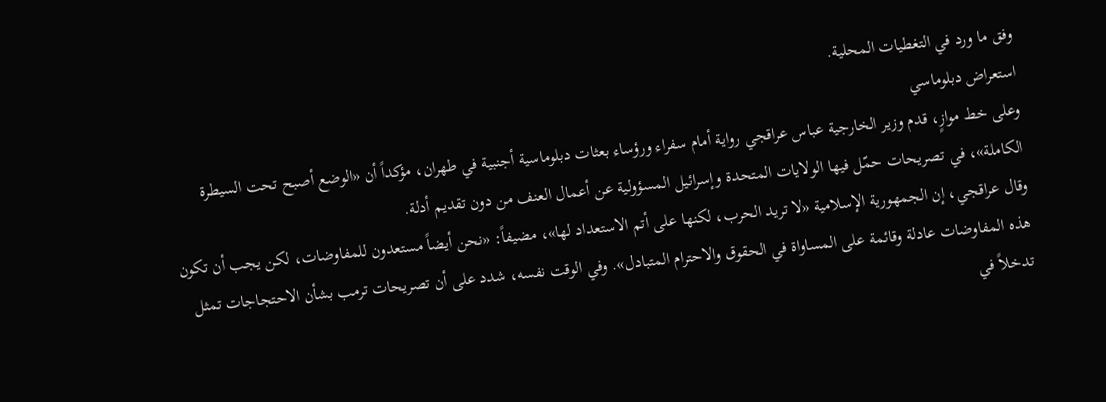وفق ما ورد في التغطيات المحلية.
استعراض دبلوماسي
وعلى خط موازٍ، قدم وزير الخارجية عباس عراقجي رواية أمام سفراء ورؤساء بعثات دبلوماسية أجنبية في طهران، مؤكداً أن «الوضع أصبح تحت السيطرة الكاملة»، في تصريحات حمّل فيها الولايات المتحدة وإسرائيل المسؤولية عن أعمال العنف من دون تقديم أدلة.
وقال عراقجي، إن الجمهورية الإسلامية «لا تريد الحرب، لكنها على أتم الاستعداد لها»، مضيفاً: «نحن أيضاً مستعدون للمفاوضات، لكن يجب أن تكون هذه المفاوضات عادلة وقائمة على المساواة في الحقوق والاحترام المتبادل». وفي الوقت نفسه، شدد على أن تصريحات ترمب بشأن الاحتجاجات تمثل تدخلاً في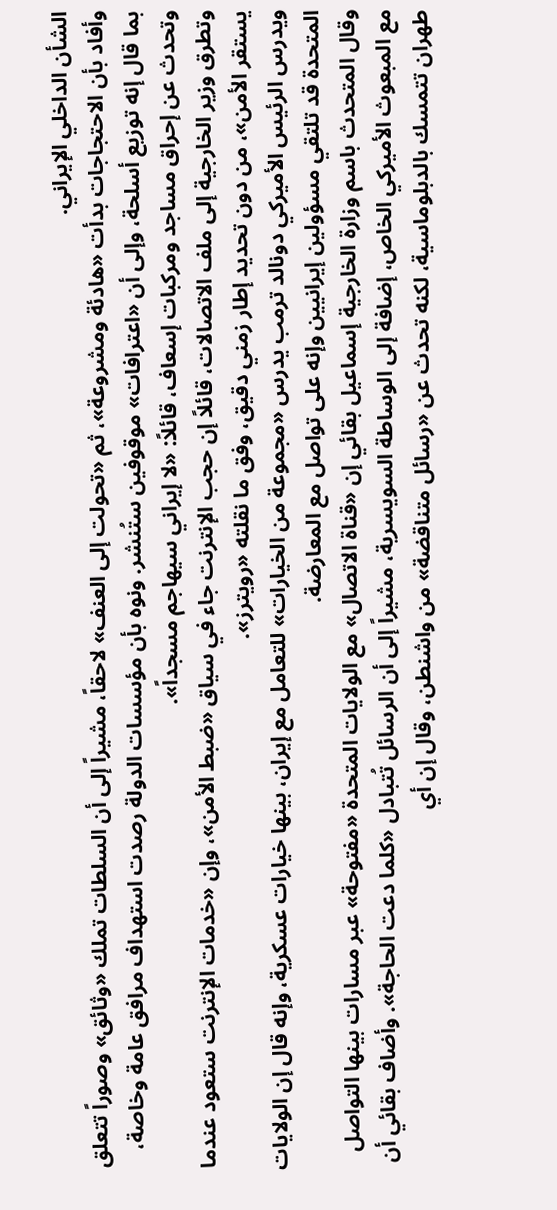الشأن الداخلي الإيراني.
وأفاد بأن الاحتجاجات بدأت «هادئة ومشروعة»، ثم «تحولت إلى العنف» لاحقاً، مشيراً إلى أن السلطات تملك «وثائق» وصوراً تتعلق بما قال إنه توزيع أسلحة، وإلى أن «اعترافات» موقوفين ستُنشر. ونوه بأن مؤسسات الدولة رصدت استهداف مرافق عامة وخاصة، وتحدث عن إحراق مساجد ومركبات إسعاف، قائلاً: «لا إيراني سيهاجم مسجداً».
وتطرق وزير الخارجية إلى ملف الاتصالات، قائلاً إن حجب الإنترنت جاء في سياق «ضبط الأمن»، وإن «خدمات الإنترنت ستعود عندما يستقر الأمن»، من دون تحديد إطار زمني دقيق، وفق ما نقلته «رويترز».
ويدرس الرئيس الأميركي دونالد ترمب يدرس «مجموعة من الخيارات» للتعامل مع إيران، بينها خيارات عسكرية، وإنه قال إن الولايات المتحدة قد تلتقي مسؤولين إيرانيين وإنه على تواصل مع المعارضة.
وقال المتحدث باسم وزارة الخارجية إسماعيل بقائي إن «قناة الاتصال» مع الولايات المتحدة «مفتوحة» عبر مسارات بينها التواصل مع المبعوث الأميركي الخاص، إضافة إلى الوساطة السويسرية، مشيراً إلى أن الرسائل تُتبادل «كلما دعت الحاجة». وأضاف بقائي أن طهران تتمسك بالدبلوماسية، لكنه تحدث عن «رسائل متناقضة» من واشنطن، وقال إن أي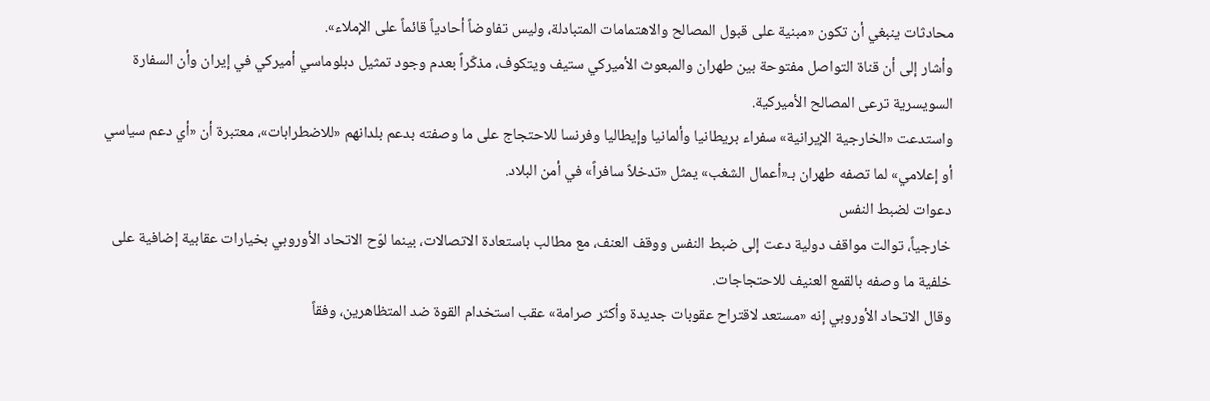محادثات ينبغي أن تكون «مبنية على قبول المصالح والاهتمامات المتبادلة، وليس تفاوضاً أحادياً قائماً على الإملاء».
وأشار إلى أن قناة التواصل مفتوحة بين طهران والمبعوث الأميركي ستيف ويتكوف، مذكّراً بعدم وجود تمثيل دبلوماسي أميركي في إيران وأن السفارة السويسرية ترعى المصالح الأميركية.
واستدعت «الخارجية الإيرانية» سفراء بريطانيا وألمانيا وإيطاليا وفرنسا للاحتجاج على ما وصفته بدعم بلدانهم «للاضطرابات»، معتبرة أن «أي دعم سياسي أو إعلامي» لما تصفه طهران بـ«أعمال الشغب» يمثل «تدخلاً سافراً» في أمن البلاد.
دعوات لضبط النفس
خارجياً، توالت مواقف دولية دعت إلى ضبط النفس ووقف العنف، مع مطالب باستعادة الاتصالات، بينما لوّح الاتحاد الأوروبي بخيارات عقابية إضافية على خلفية ما وصفه بالقمع العنيف للاحتجاجات.
وقال الاتحاد الأوروبي إنه «مستعد لاقتراح عقوبات جديدة وأكثر صرامة» عقب استخدام القوة ضد المتظاهرين، وفقاً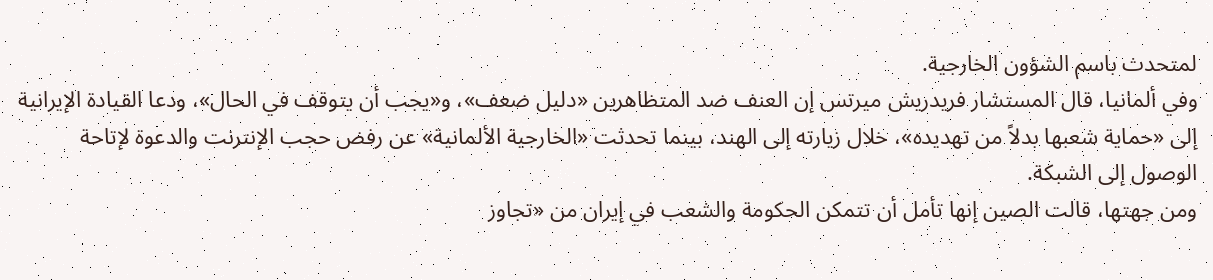لمتحدث باسم الشؤون الخارجية.
وفي ألمانيا، قال المستشار فريدريش ميرتس إن العنف ضد المتظاهرين «دليل ضعف»، و«يجب أن يتوقف في الحال»، ودعا القيادة الإيرانية إلى «حماية شعبها بدلاً من تهديده»، خلال زيارته إلى الهند، بينما تحدثت «الخارجية الألمانية» عن رفض حجب الإنترنت والدعوة لإتاحة الوصول إلى الشبكة.
ومن جهتها، قالت الصين إنها تأمل أن تتمكن الحكومة والشعب في إيران من «تجاوز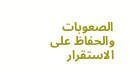الصعوبات والحفاظ على الاستقرار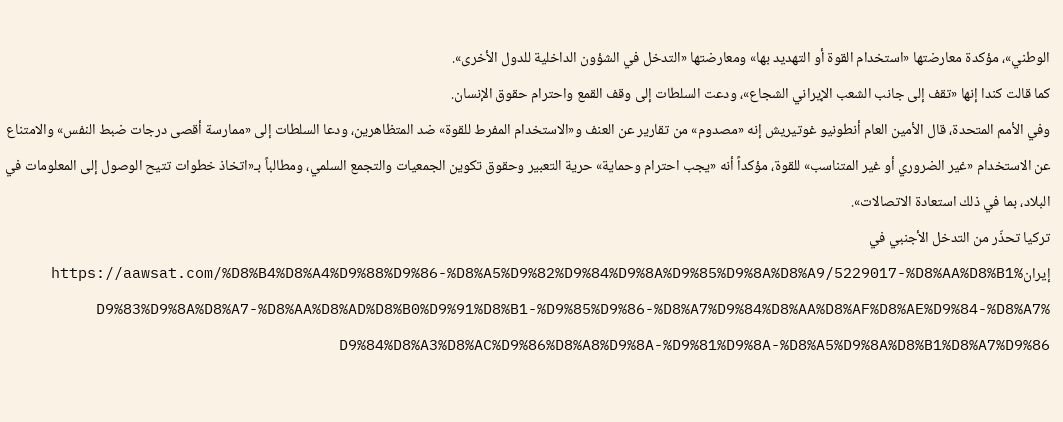الوطني»، مؤكدة معارضتها «استخدام القوة أو التهديد بها» ومعارضتها «التدخل في الشؤون الداخلية للدول الأخرى».
كما قالت كندا إنها «تقف إلى جانب الشعب الإيراني الشجاع»، ودعت السلطات إلى وقف القمع واحترام حقوق الإنسان.
وفي الأمم المتحدة، قال الأمين العام أنطونيو غوتيريش إنه «مصدوم» من تقارير عن العنف و«الاستخدام المفرط للقوة» ضد المتظاهرين، ودعا السلطات إلى «ممارسة أقصى درجات ضبط النفس» والامتناع عن الاستخدام «غير الضروري أو غير المتناسب» للقوة، مؤكداً أنه «يجب احترام وحماية» حرية التعبير وحقوق تكوين الجمعيات والتجمع السلمي، ومطالباً بـ«اتخاذ خطوات تتيح الوصول إلى المعلومات في البلاد، بما في ذلك استعادة الاتصالات».
تركيا تحذّر من التدخل الأجنبي في إيرانhttps://aawsat.com/%D8%B4%D8%A4%D9%88%D9%86-%D8%A5%D9%82%D9%84%D9%8A%D9%85%D9%8A%D8%A9/5229017-%D8%AA%D8%B1%D9%83%D9%8A%D8%A7-%D8%AA%D8%AD%D8%B0%D9%91%D8%B1-%D9%85%D9%86-%D8%A7%D9%84%D8%AA%D8%AF%D8%AE%D9%84-%D8%A7%D9%84%D8%A3%D8%AC%D9%86%D8%A8%D9%8A-%D9%81%D9%8A-%D8%A5%D9%8A%D8%B1%D8%A7%D9%86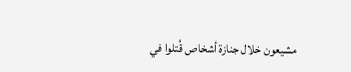مشيعون خلال جنازة أشخاص قُتلوا في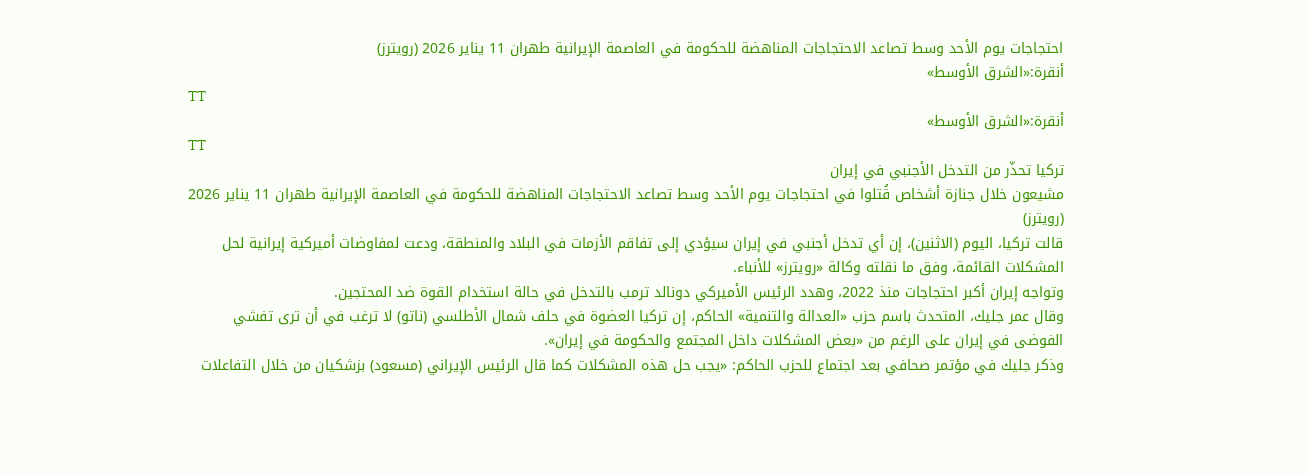احتجاجات يوم الأحد وسط تصاعد الاحتجاجات المناهضة للحكومة في العاصمة الإيرانية طهران 11 يناير 2026 (رويترز)
أنقرة:«الشرق الأوسط»
TT
أنقرة:«الشرق الأوسط»
TT
تركيا تحذّر من التدخل الأجنبي في إيران
مشيعون خلال جنازة أشخاص قُتلوا في احتجاجات يوم الأحد وسط تصاعد الاحتجاجات المناهضة للحكومة في العاصمة الإيرانية طهران 11 يناير 2026 (رويترز)
قالت تركيا، اليوم (الاثنين)، إن أي تدخل أجنبي في إيران سيؤدي إلى تفاقم الأزمات في البلاد والمنطقة، ودعت لمفاوضات أميركية إيرانية لحل المشكلات القائمة، وفق ما نقلته وكالة «رويترز» للأنباء.
وتواجه إيران أكبر احتجاجات منذ 2022، وهدد الرئيس الأميركي دونالد ترمب بالتدخل في حالة استخدام القوة ضد المحتجين.
وقال عمر جليك، المتحدث باسم حزب «العدالة والتنمية» الحاكم، إن تركيا العضوة في حلف شمال الأطلسي (ناتو) لا ترغب في أن ترى تفشي الفوضى في إيران على الرغم من «بعض المشكلات داخل المجتمع والحكومة في إيران».
وذكر جليك في مؤتمر صحافي بعد اجتماع للحزب الحاكم: «يجب حل هذه المشكلات كما قال الرئيس الإيراني (مسعود) بزشكيان من خلال التفاعلات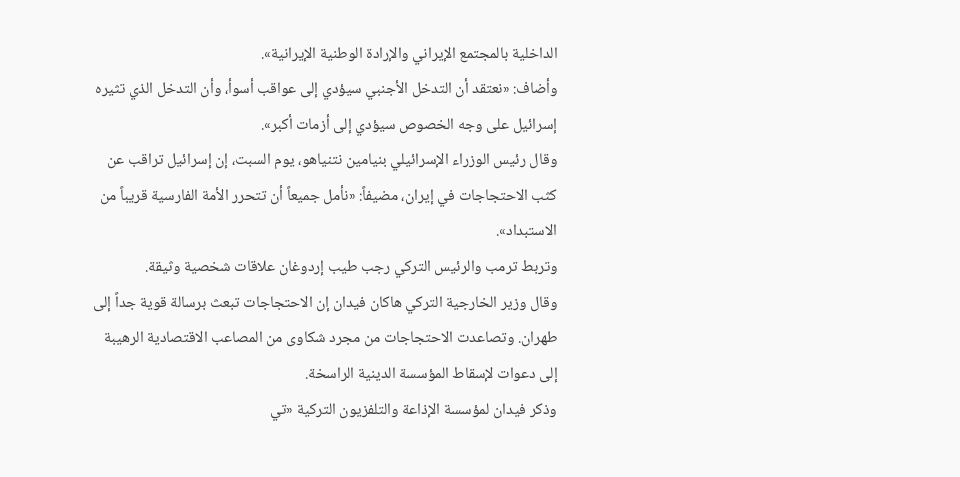الداخلية بالمجتمع الإيراني والإرادة الوطنية الإيرانية».
وأضاف: «نعتقد أن التدخل الأجنبي سيؤدي إلى عواقب أسوأ، وأن التدخل الذي تثيره إسرائيل على وجه الخصوص سيؤدي إلى أزمات أكبر».
وقال رئيس الوزراء الإسرائيلي بنيامين نتنياهو، يوم السبت، إن إسرائيل تراقب عن كثب الاحتجاجات في إيران، مضيفاً: «نأمل جميعاً أن تتحرر الأمة الفارسية قريباً من الاستبداد».
وتربط ترمب والرئيس التركي رجب طيب إردوغان علاقات شخصية وثيقة.
وقال وزير الخارجية التركي هاكان فيدان إن الاحتجاجات تبعث برسالة قوية جداً إلى طهران. وتصاعدت الاحتجاجات من مجرد شكاوى من المصاعب الاقتصادية الرهيبة إلى دعوات لإسقاط المؤسسة الدينية الراسخة.
وذكر فيدان لمؤسسة الإذاعة والتلفزيون التركية «تي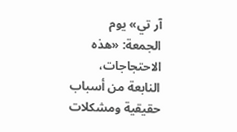آر تي» يوم الجمعة: «هذه الاحتجاجات، النابعة من أسباب حقيقية ومشكلات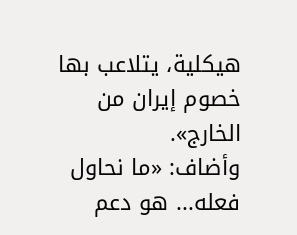هيكلية، يتلاعب بها خصوم إيران من الخارج».
وأضاف: «ما نحاول فعله... هو دعم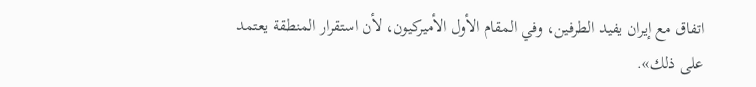اتفاق مع إيران يفيد الطرفين، وفي المقام الأول الأميركيون، لأن استقرار المنطقة يعتمد على ذلك».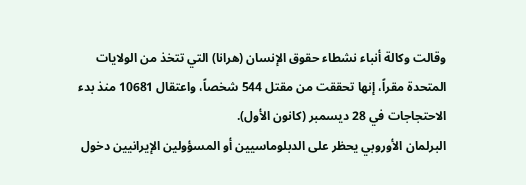وقالت وكالة أنباء نشطاء حقوق الإنسان (هرانا) التي تتخذ من الولايات المتحدة مقراً، إنها تحققت من مقتل 544 شخصاً، واعتقال 10681 منذ بدء الاحتجاجات في 28 ديسمبر (كانون الأول).
البرلمان الأوروبي يحظر على الدبلوماسيين أو المسؤولين الإيرانيين دخول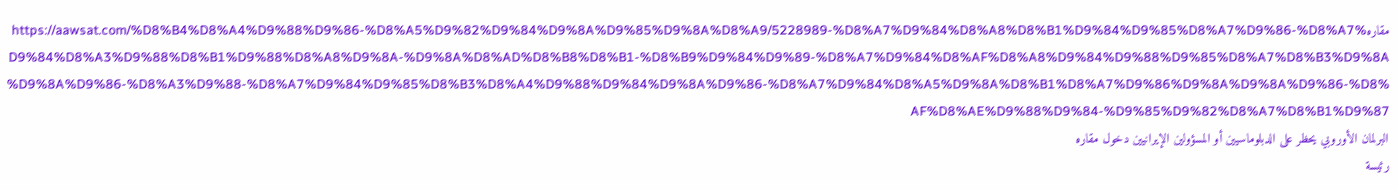مقارهhttps://aawsat.com/%D8%B4%D8%A4%D9%88%D9%86-%D8%A5%D9%82%D9%84%D9%8A%D9%85%D9%8A%D8%A9/5228989-%D8%A7%D9%84%D8%A8%D8%B1%D9%84%D9%85%D8%A7%D9%86-%D8%A7%D9%84%D8%A3%D9%88%D8%B1%D9%88%D8%A8%D9%8A-%D9%8A%D8%AD%D8%B8%D8%B1-%D8%B9%D9%84%D9%89-%D8%A7%D9%84%D8%AF%D8%A8%D9%84%D9%88%D9%85%D8%A7%D8%B3%D9%8A%D9%8A%D9%86-%D8%A3%D9%88-%D8%A7%D9%84%D9%85%D8%B3%D8%A4%D9%88%D9%84%D9%8A%D9%86-%D8%A7%D9%84%D8%A5%D9%8A%D8%B1%D8%A7%D9%86%D9%8A%D9%8A%D9%86-%D8%AF%D8%AE%D9%88%D9%84-%D9%85%D9%82%D8%A7%D8%B1%D9%87
البرلمان الأوروبي يحظر على الدبلوماسيين أو المسؤولين الإيرانيين دخول مقاره
رئيسة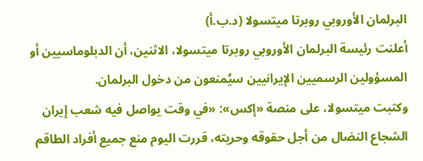البرلمان الأوروبي روبرتا ميتسولا (د.ب.أ)
أعلنت رئيسة البرلمان الأوروبي روبرتا ميتسولا، الاثنين، أن الدبلوماسيين أو المسؤولين الرسميين الإيرانيين سيُمنعون من دخول البرلمان.
وكتبت ميتسولا، على منصة «إكس»: «في وقت يواصل فيه شعب إيران الشجاع النضال من أجل حقوقه وحريته، قررت اليوم منع جميع أفراد الطاقم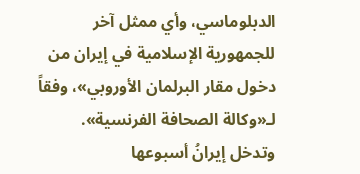الدبلوماسي، وأي ممثل آخر للجمهورية الإسلامية في إيران من دخول مقار البرلمان الأوروبي»، وفقاً لـ«وكالة الصحافة الفرنسية».
وتدخل إيرانُ أسبوعها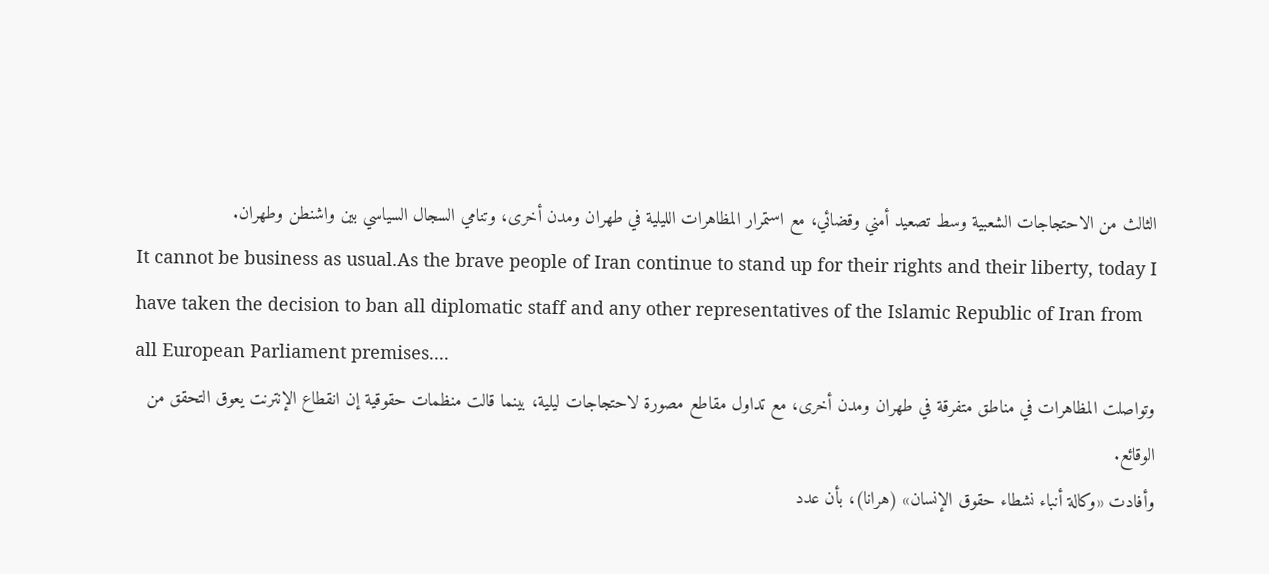الثالث من الاحتجاجات الشعبية وسط تصعيد أمني وقضائي، مع استمرار المظاهرات الليلية في طهران ومدن أخرى، وتنامي السجال السياسي بين واشنطن وطهران.
It cannot be business as usual.As the brave people of Iran continue to stand up for their rights and their liberty, today I have taken the decision to ban all diplomatic staff and any other representatives of the Islamic Republic of Iran from all European Parliament premises....
وتواصلت المظاهرات في مناطق متفرقة في طهران ومدن أخرى، مع تداول مقاطع مصورة لاحتجاجات ليلية، بينما قالت منظمات حقوقية إن انقطاع الإنترنت يعوق التحقق من الوقائع.
وأفادت «وكالة أنباء نشطاء حقوق الإنسان» (هرانا)، بأن عدد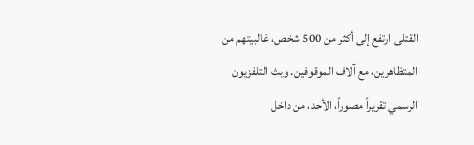القتلى ارتفع إلى أكثر من 500 شخص، غالبيتهم من المتظاهرين، مع آلاف الموقوفين. وبث التلفزيون الرسمي تقريراً مصوراً، الأحد، من داخل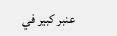عنبر كبير في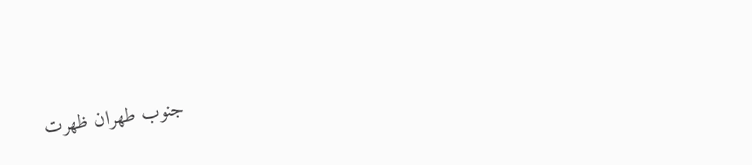جنوب طهران ظهرت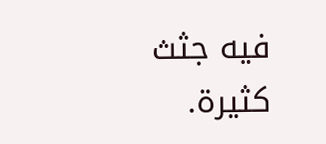فيه جثث كثيرة.